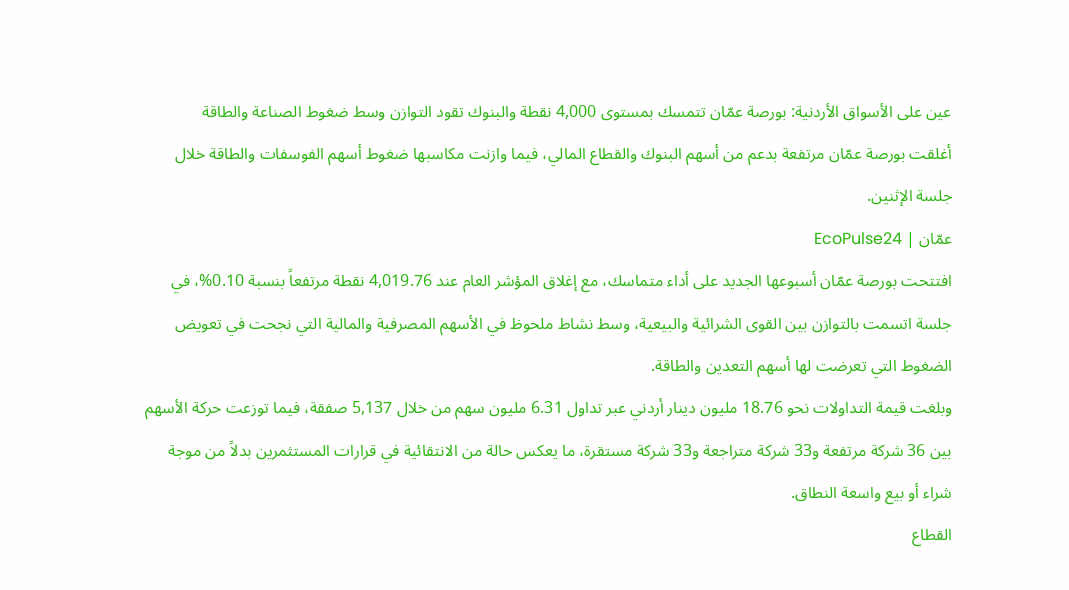عين على الأسواق الأردنية: بورصة عمّان تتمسك بمستوى 4,000 نقطة والبنوك تقود التوازن وسط ضغوط الصناعة والطاقة
أغلقت بورصة عمّان مرتفعة بدعم من أسهم البنوك والقطاع المالي، فيما وازنت مكاسبها ضغوط أسهم الفوسفات والطاقة خلال جلسة الإثنين.
عمّان | EcoPulse24
افتتحت بورصة عمّان أسبوعها الجديد على أداء متماسك، مع إغلاق المؤشر العام عند 4,019.76 نقطة مرتفعاً بنسبة 0.10%، في جلسة اتسمت بالتوازن بين القوى الشرائية والبيعية، وسط نشاط ملحوظ في الأسهم المصرفية والمالية التي نجحت في تعويض الضغوط التي تعرضت لها أسهم التعدين والطاقة.
وبلغت قيمة التداولات نحو 18.76 مليون دينار أردني عبر تداول 6.31 مليون سهم من خلال 5,137 صفقة، فيما توزعت حركة الأسهم بين 36 شركة مرتفعة و33 شركة متراجعة و33 شركة مستقرة، ما يعكس حالة من الانتقائية في قرارات المستثمرين بدلاً من موجة شراء أو بيع واسعة النطاق.
القطاع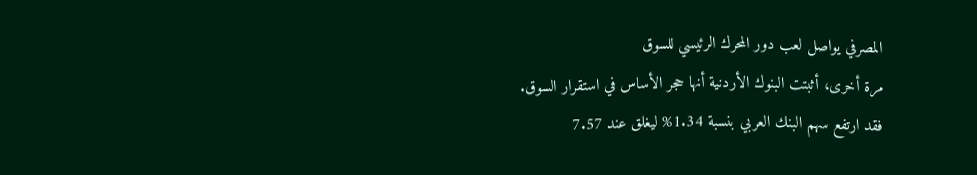المصرفي يواصل لعب دور المحرك الرئيسي للسوق
مرة أخرى، أثبتت البنوك الأردنية أنها حجر الأساس في استقرار السوق.
فقد ارتفع سهم البنك العربي بنسبة 1.34% ليغلق عند 7.57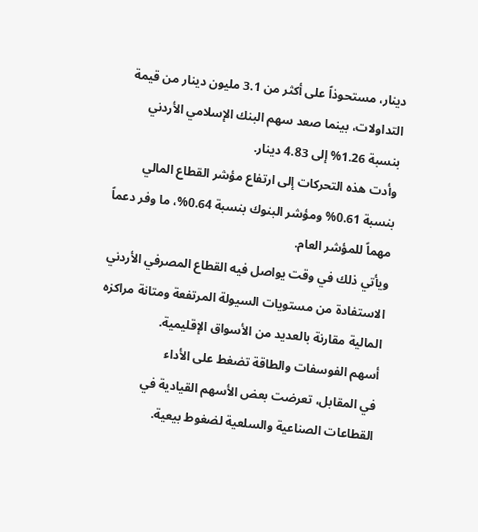دينار، مستحوذاً على أكثر من 3.1 مليون دينار من قيمة التداولات، بينما صعد سهم البنك الإسلامي الأردني بنسبة 1.26% إلى 4.83 دينار.
وأدت هذه التحركات إلى ارتفاع مؤشر القطاع المالي بنسبة 0.61% ومؤشر البنوك بنسبة 0.64%، ما وفر دعماً مهماً للمؤشر العام.
ويأتي ذلك في وقت يواصل فيه القطاع المصرفي الأردني الاستفادة من مستويات السيولة المرتفعة ومتانة مراكزه المالية مقارنة بالعديد من الأسواق الإقليمية.
أسهم الفوسفات والطاقة تضغط على الأداء
في المقابل، تعرضت بعض الأسهم القيادية في القطاعات الصناعية والسلعية لضغوط بيعية.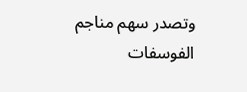وتصدر سهم مناجم الفوسفات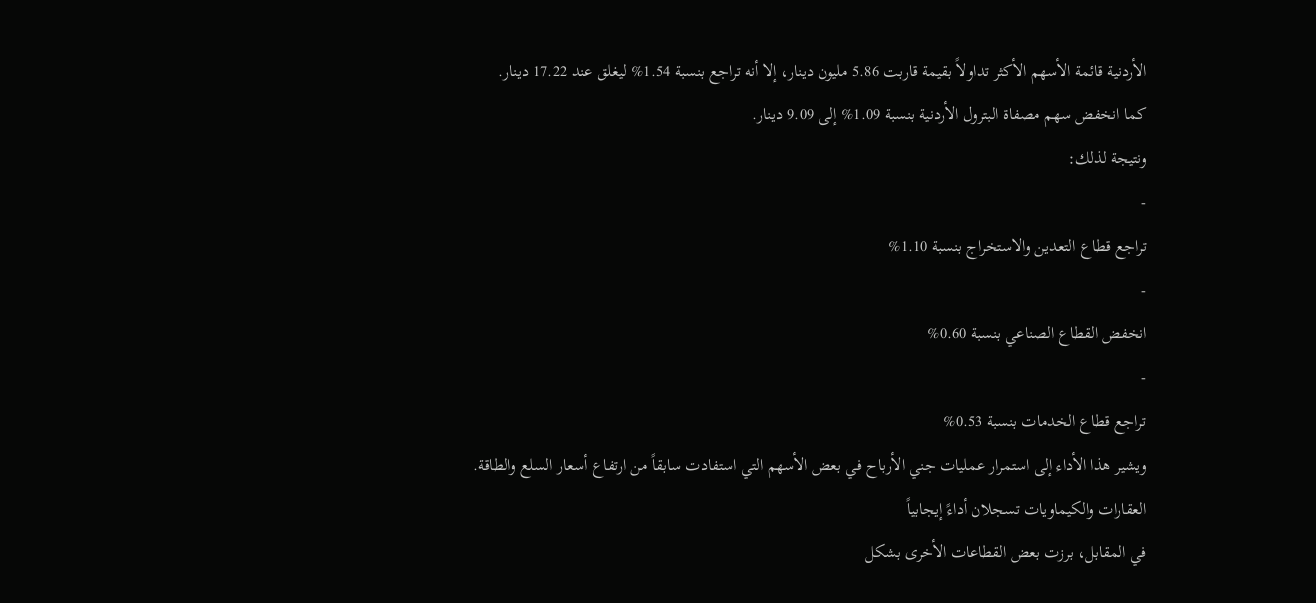الأردنية قائمة الأسهم الأكثر تداولاً بقيمة قاربت 5.86 مليون دينار، إلا أنه تراجع بنسبة 1.54% ليغلق عند 17.22 دينار.
كما انخفض سهم مصفاة البترول الأردنية بنسبة 1.09% إلى 9.09 دينار.
ونتيجة لذلك:
-
تراجع قطاع التعدين والاستخراج بنسبة 1.10%
-
انخفض القطاع الصناعي بنسبة 0.60%
-
تراجع قطاع الخدمات بنسبة 0.53%
ويشير هذا الأداء إلى استمرار عمليات جني الأرباح في بعض الأسهم التي استفادت سابقاً من ارتفاع أسعار السلع والطاقة.
العقارات والكيماويات تسجلان أداءً إيجابياً
في المقابل، برزت بعض القطاعات الأخرى بشكل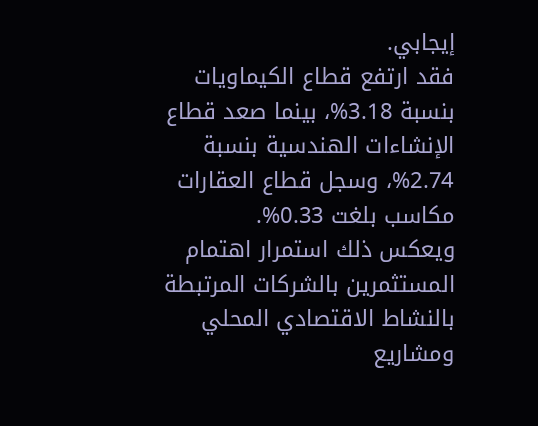إيجابي.
فقد ارتفع قطاع الكيماويات بنسبة 3.18%، بينما صعد قطاع الإنشاءات الهندسية بنسبة 2.74%، وسجل قطاع العقارات مكاسب بلغت 0.33%.
ويعكس ذلك استمرار اهتمام المستثمرين بالشركات المرتبطة بالنشاط الاقتصادي المحلي ومشاريع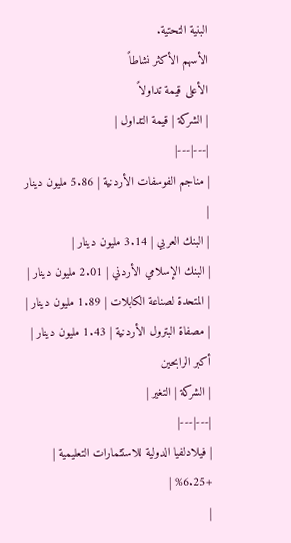البنية التحتية.
الأسهم الأكثر نشاطاً
الأعلى قيمة تداولاً
| الشركة | قيمة التداول |
|---|---|
| مناجم الفوسفات الأردنية | 5.86 مليون دينار |
| البنك العربي | 3.14 مليون دينار |
| البنك الإسلامي الأردني | 2.01 مليون دينار |
| المتحدة لصناعة الكابلات | 1.89 مليون دينار |
| مصفاة البترول الأردنية | 1.43 مليون دينار |
أكبر الرابحين
| الشركة | التغير |
|---|---|
| فيلادلفيا الدولية للاستثمارات التعليمية | +6.25% |
|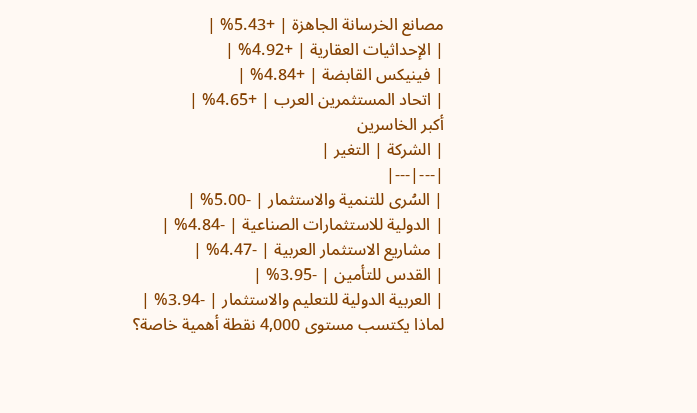مصانع الخرسانة الجاهزة | +5.43% |
| الإحداثيات العقارية | +4.92% |
| فينيكس القابضة | +4.84% |
| اتحاد المستثمرين العرب | +4.65% |
أكبر الخاسرين
| الشركة | التغير |
|---|---|
| السُرى للتنمية والاستثمار | -5.00% |
| الدولية للاستثمارات الصناعية | -4.84% |
| مشاريع الاستثمار العربية | -4.47% |
| القدس للتأمين | -3.95% |
| العربية الدولية للتعليم والاستثمار | -3.94% |
لماذا يكتسب مستوى 4,000 نقطة أهمية خاصة؟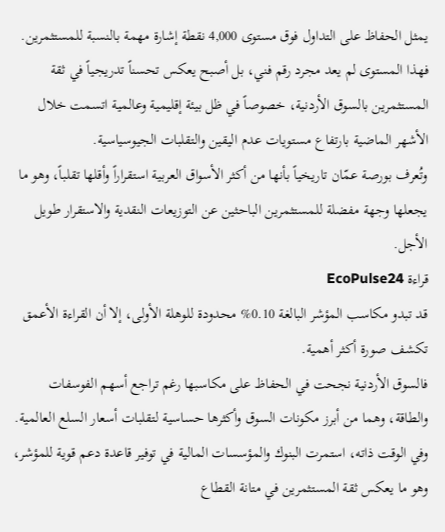يمثل الحفاظ على التداول فوق مستوى 4,000 نقطة إشارة مهمة بالنسبة للمستثمرين.
فهذا المستوى لم يعد مجرد رقم فني، بل أصبح يعكس تحسناً تدريجياً في ثقة المستثمرين بالسوق الأردنية، خصوصاً في ظل بيئة إقليمية وعالمية اتسمت خلال الأشهر الماضية بارتفاع مستويات عدم اليقين والتقلبات الجيوسياسية.
وتُعرف بورصة عمّان تاريخياً بأنها من أكثر الأسواق العربية استقراراً وأقلها تقلباً، وهو ما يجعلها وجهة مفضلة للمستثمرين الباحثين عن التوزيعات النقدية والاستقرار طويل الأجل.
قراءة EcoPulse24
قد تبدو مكاسب المؤشر البالغة 0.10% محدودة للوهلة الأولى، إلا أن القراءة الأعمق تكشف صورة أكثر أهمية.
فالسوق الأردنية نجحت في الحفاظ على مكاسبها رغم تراجع أسهم الفوسفات والطاقة، وهما من أبرز مكونات السوق وأكثرها حساسية لتقلبات أسعار السلع العالمية.
وفي الوقت ذاته، استمرت البنوك والمؤسسات المالية في توفير قاعدة دعم قوية للمؤشر، وهو ما يعكس ثقة المستثمرين في متانة القطاع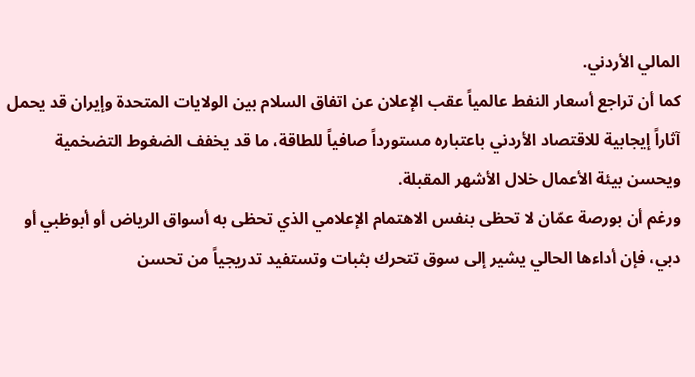المالي الأردني.
كما أن تراجع أسعار النفط عالمياً عقب الإعلان عن اتفاق السلام بين الولايات المتحدة وإيران قد يحمل آثاراً إيجابية للاقتصاد الأردني باعتباره مستورداً صافياً للطاقة، ما قد يخفف الضغوط التضخمية ويحسن بيئة الأعمال خلال الأشهر المقبلة.
ورغم أن بورصة عمّان لا تحظى بنفس الاهتمام الإعلامي الذي تحظى به أسواق الرياض أو أبوظبي أو دبي، فإن أداءها الحالي يشير إلى سوق تتحرك بثبات وتستفيد تدريجياً من تحسن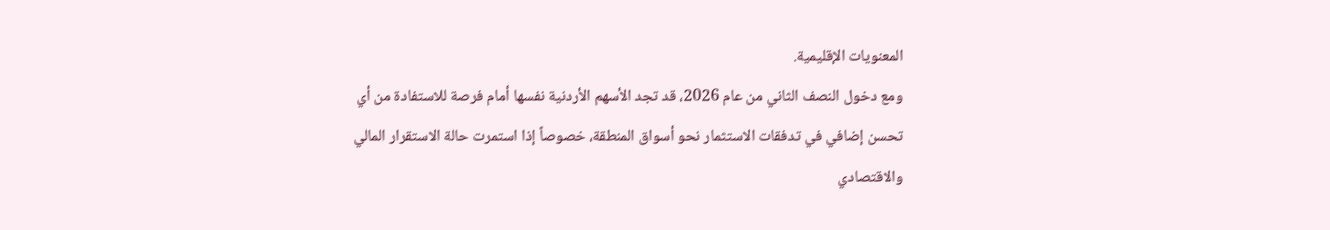المعنويات الإقليمية.
ومع دخول النصف الثاني من عام 2026، قد تجد الأسهم الأردنية نفسها أمام فرصة للاستفادة من أي تحسن إضافي في تدفقات الاستثمار نحو أسواق المنطقة، خصوصاً إذا استمرت حالة الاستقرار المالي والاقتصادي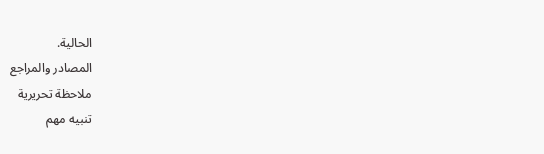الحالية.
المصادر والمراجع
ملاحظة تحريرية
تنبيه مهم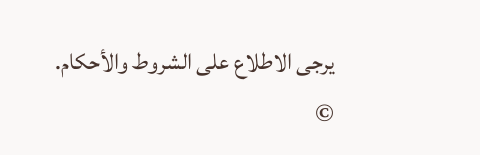يرجى الاطلاع على الشروط والأحكام.
©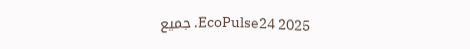2025 EcoPulse24. جميع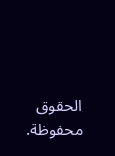الحقوق محفوظة.